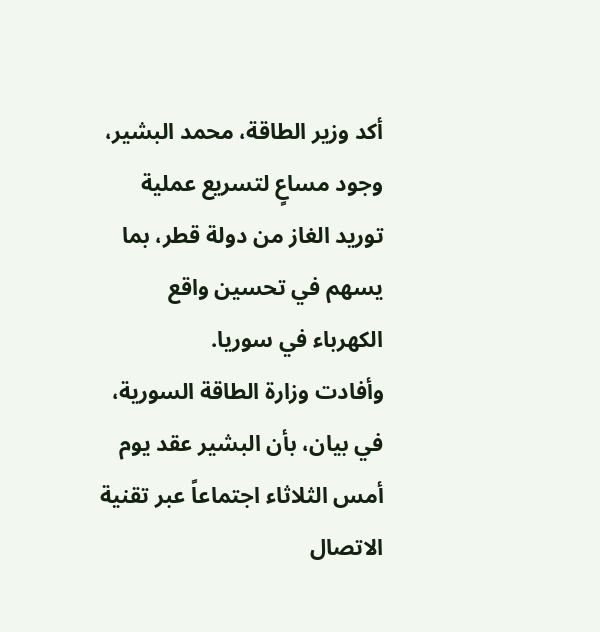أكد وزير الطاقة، محمد البشير، وجود مساعٍ لتسريع عملية توريد الغاز من دولة قطر، بما يسهم في تحسين واقع الكهرباء في سوريا.
وأفادت وزارة الطاقة السورية، في بيان، بأن البشير عقد يوم أمس الثلاثاء اجتماعاً عبر تقنية الاتصال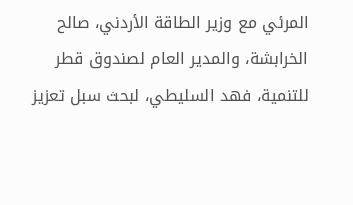المرئي مع وزير الطاقة الأردني، صالح الخرابشة، والمدير العام لصندوق قطر للتنمية، فهد السليطي، لبحث سبل تعزيز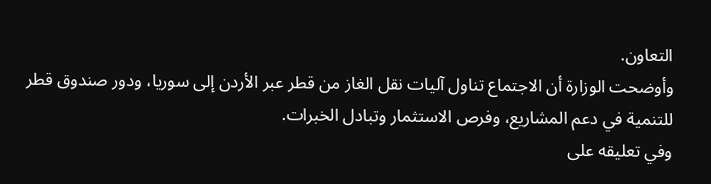التعاون.
وأوضحت الوزارة أن الاجتماع تناول آليات نقل الغاز من قطر عبر الأردن إلى سوريا، ودور صندوق قطر للتنمية في دعم المشاريع، وفرص الاستثمار وتبادل الخبرات.
وفي تعليقه على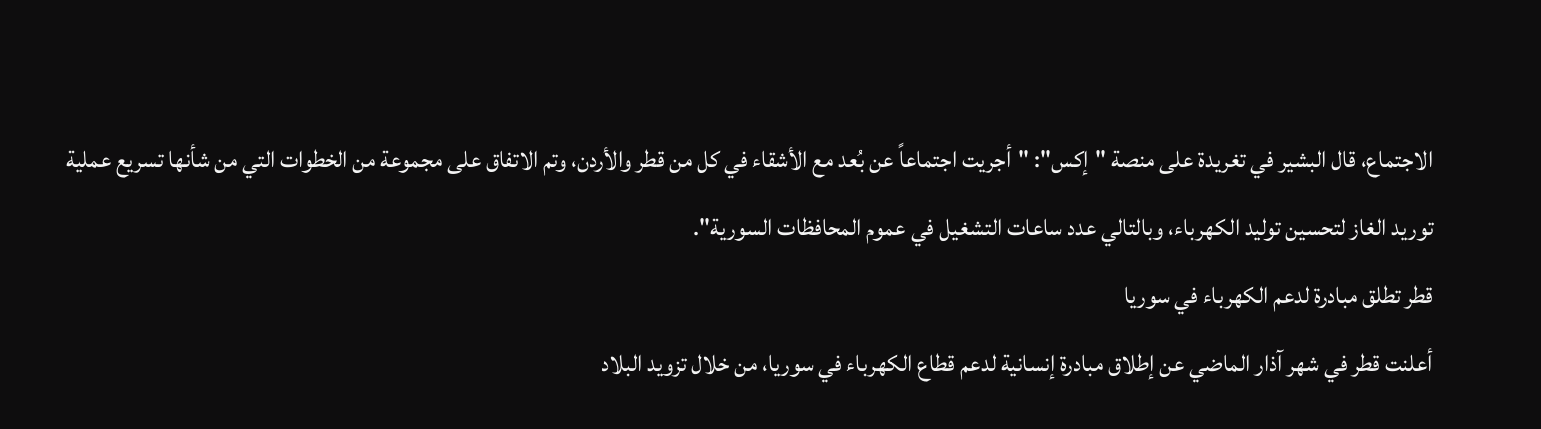الاجتماع، قال البشير في تغريدة على منصة "إكس": "أجريت اجتماعاً عن بُعد مع الأشقاء في كل من قطر والأردن، وتم الاتفاق على مجموعة من الخطوات التي من شأنها تسريع عملية توريد الغاز لتحسين توليد الكهرباء، وبالتالي عدد ساعات التشغيل في عموم المحافظات السورية".
قطر تطلق مبادرة لدعم الكهرباء في سوريا
أعلنت قطر في شهر آذار الماضي عن إطلاق مبادرة إنسانية لدعم قطاع الكهرباء في سوريا، من خلال تزويد البلاد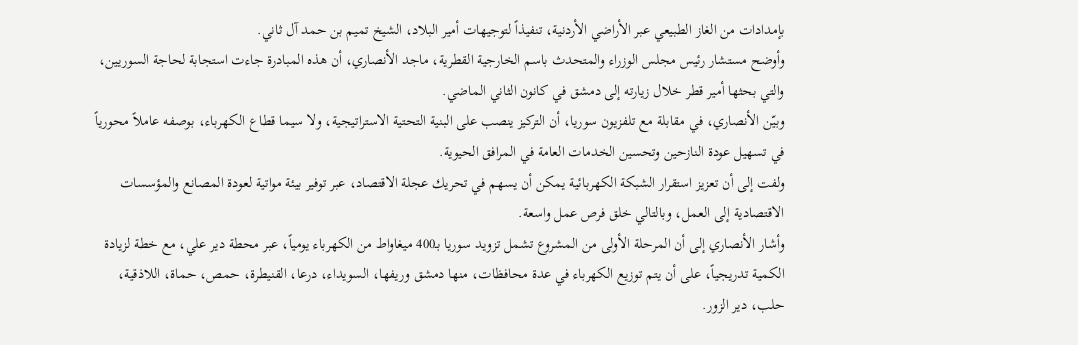بإمدادات من الغاز الطبيعي عبر الأراضي الأردنية، تنفيذاً لتوجيهات أمير البلاد، الشيخ تميم بن حمد آل ثاني.
وأوضح مستشار رئيس مجلس الوزراء والمتحدث باسم الخارجية القطرية، ماجد الأنصاري، أن هذه المبادرة جاءت استجابة لحاجة السوريين، والتي بحثها أمير قطر خلال زيارته إلى دمشق في كانون الثاني الماضي.
وبيّن الأنصاري، في مقابلة مع تلفزيون سوريا، أن التركيز ينصب على البنية التحتية الاستراتيجية، ولا سيما قطاع الكهرباء، بوصفه عاملاً محورياً في تسهيل عودة النازحين وتحسين الخدمات العامة في المرافق الحيوية.
ولفت إلى أن تعزيز استقرار الشبكة الكهربائية يمكن أن يسهم في تحريك عجلة الاقتصاد، عبر توفير بيئة مواتية لعودة المصانع والمؤسسات الاقتصادية إلى العمل، وبالتالي خلق فرص عمل واسعة.
وأشار الأنصاري إلى أن المرحلة الأولى من المشروع تشمل تزويد سوريا بـ400 ميغاواط من الكهرباء يومياً، عبر محطة دير علي، مع خطة لزيادة الكمية تدريجياً، على أن يتم توزيع الكهرباء في عدة محافظات، منها دمشق وريفها، السويداء، درعا، القنيطرة، حمص، حماة، اللاذقية، حلب، دير الزور.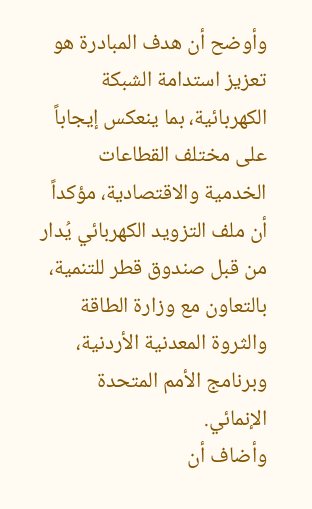وأوضح أن هدف المبادرة هو تعزيز استدامة الشبكة الكهربائية، بما ينعكس إيجاباً على مختلف القطاعات الخدمية والاقتصادية، مؤكداً أن ملف التزويد الكهربائي يُدار من قبل صندوق قطر للتنمية، بالتعاون مع وزارة الطاقة والثروة المعدنية الأردنية، وبرنامج الأمم المتحدة الإنمائي.
وأضاف أن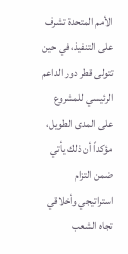الأمم المتحدة تشرف على التنفيذ، في حين تتولى قطر دور الداعم الرئيسي للمشروع على المدى الطويل، مؤكداً أن ذلك يأتي ضمن التزام استراتيجي وأخلاقي تجاه الشعب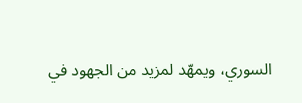السوري، ويمهّد لمزيد من الجهود في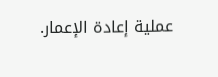عملية إعادة الإعمار.